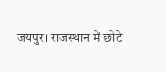जयपुर। राजस्थान में छोटे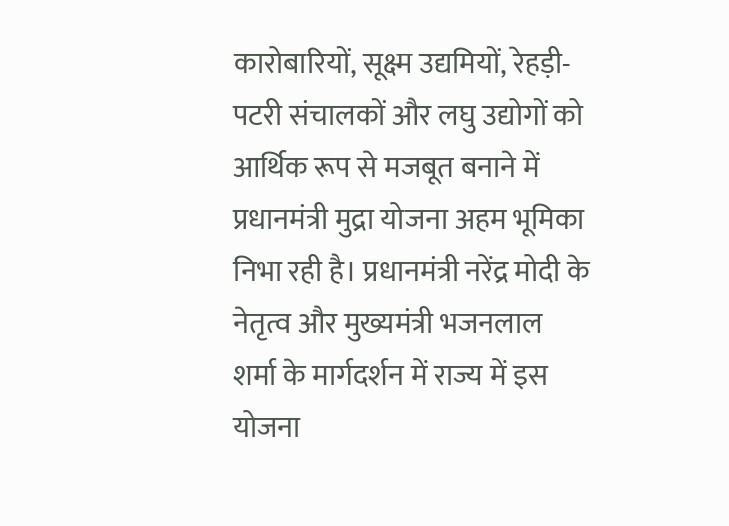कारोबारियों, सूक्ष्म उद्यमियों, रेहड़ी-पटरी संचालकों और लघु उद्योगों को आर्थिक रूप से मजबूत बनाने में प्रधानमंत्री मुद्रा योजना अहम भूमिका निभा रही है। प्रधानमंत्री नरेंद्र मोदी के नेतृत्व और मुख्यमंत्री भजनलाल शर्मा के मार्गदर्शन में राज्य में इस योजना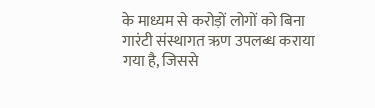के माध्यम से करोड़ों लोगों को बिना गारंटी संस्थागत ऋण उपलब्ध कराया गया है, जिससे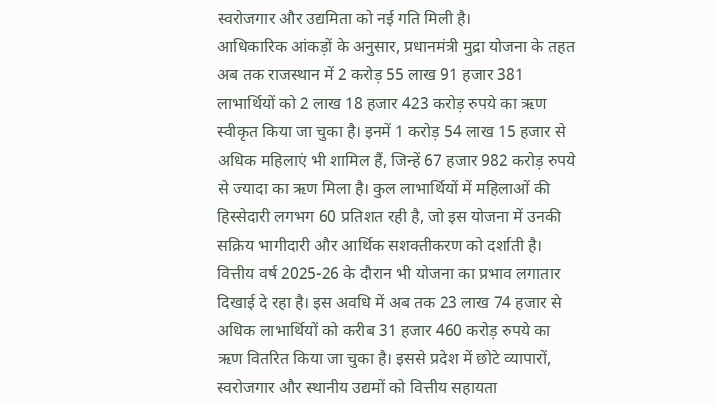स्वरोजगार और उद्यमिता को नई गति मिली है।
आधिकारिक आंकड़ों के अनुसार, प्रधानमंत्री मुद्रा योजना के तहत अब तक राजस्थान में 2 करोड़ 55 लाख 91 हजार 381 लाभार्थियों को 2 लाख 18 हजार 423 करोड़ रुपये का ऋण स्वीकृत किया जा चुका है। इनमें 1 करोड़ 54 लाख 15 हजार से अधिक महिलाएं भी शामिल हैं, जिन्हें 67 हजार 982 करोड़ रुपये से ज्यादा का ऋण मिला है। कुल लाभार्थियों में महिलाओं की हिस्सेदारी लगभग 60 प्रतिशत रही है, जो इस योजना में उनकी सक्रिय भागीदारी और आर्थिक सशक्तीकरण को दर्शाती है।
वित्तीय वर्ष 2025-26 के दौरान भी योजना का प्रभाव लगातार दिखाई दे रहा है। इस अवधि में अब तक 23 लाख 74 हजार से अधिक लाभार्थियों को करीब 31 हजार 460 करोड़ रुपये का ऋण वितरित किया जा चुका है। इससे प्रदेश में छोटे व्यापारों, स्वरोजगार और स्थानीय उद्यमों को वित्तीय सहायता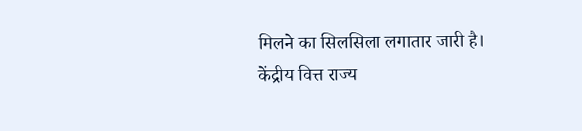मिलने का सिलसिला लगातार जारी है।
केंद्रीय वित्त राज्य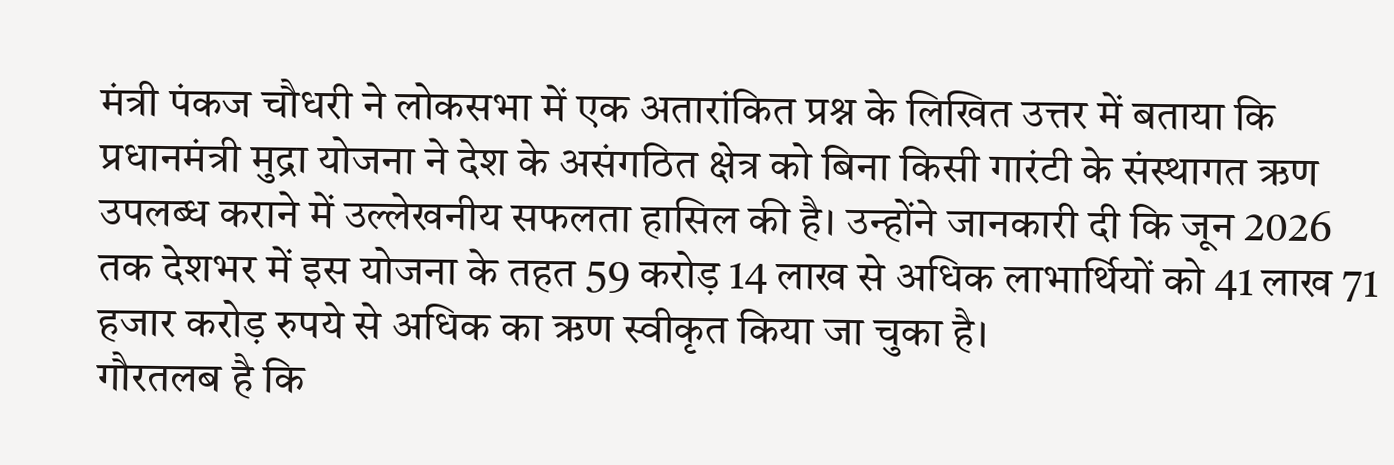मंत्री पंकज चौधरी ने लोकसभा में एक अतारांकित प्रश्न के लिखित उत्तर में बताया कि प्रधानमंत्री मुद्रा योजना ने देश के असंगठित क्षेत्र को बिना किसी गारंटी के संस्थागत ऋण उपलब्ध कराने में उल्लेखनीय सफलता हासिल की है। उन्होंने जानकारी दी कि जून 2026 तक देशभर में इस योजना के तहत 59 करोड़ 14 लाख से अधिक लाभार्थियों को 41 लाख 71 हजार करोड़ रुपये से अधिक का ऋण स्वीकृत किया जा चुका है।
गौरतलब है कि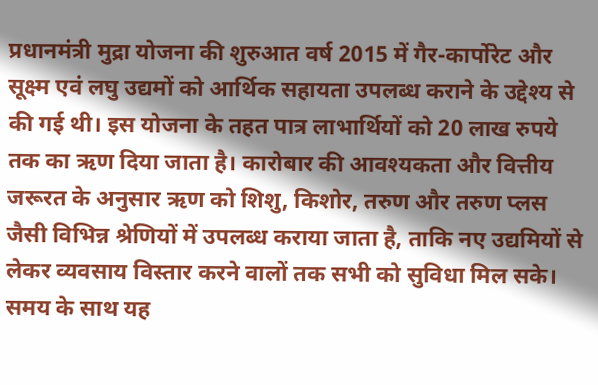प्रधानमंत्री मुद्रा योजना की शुरुआत वर्ष 2015 में गैर-कार्पोरेट और सूक्ष्म एवं लघु उद्यमों को आर्थिक सहायता उपलब्ध कराने के उद्देश्य से की गई थी। इस योजना के तहत पात्र लाभार्थियों को 20 लाख रुपये तक का ऋण दिया जाता है। कारोबार की आवश्यकता और वित्तीय जरूरत के अनुसार ऋण को शिशु, किशोर, तरुण और तरुण प्लस जैसी विभिन्न श्रेणियों में उपलब्ध कराया जाता है, ताकि नए उद्यमियों से लेकर व्यवसाय विस्तार करने वालों तक सभी को सुविधा मिल सके।
समय के साथ यह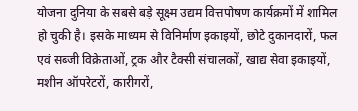योजना दुनिया के सबसे बड़े सूक्ष्म उद्यम वित्तपोषण कार्यक्रमों में शामिल हो चुकी है। इसके माध्यम से विनिर्माण इकाइयों, छोटे दुकानदारों, फल एवं सब्जी विक्रेताओं, ट्रक और टैक्सी संचालकों, खाद्य सेवा इकाइयों, मशीन ऑपरेटरों, कारीगरों,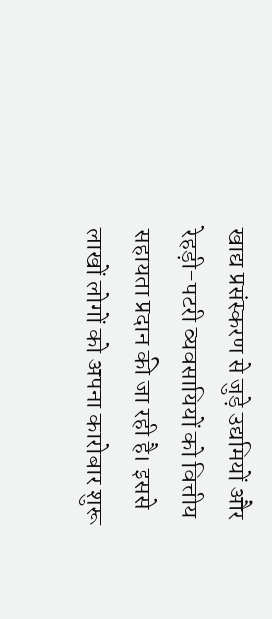खाद्य प्रसंस्करण से जुड़े उद्यमियों और रेहड़ी-पटरी व्यवसायियों को वित्तीय सहायता प्रदान की जा रही है। इससे लाखों लोगों को अपना कारोबार शुरू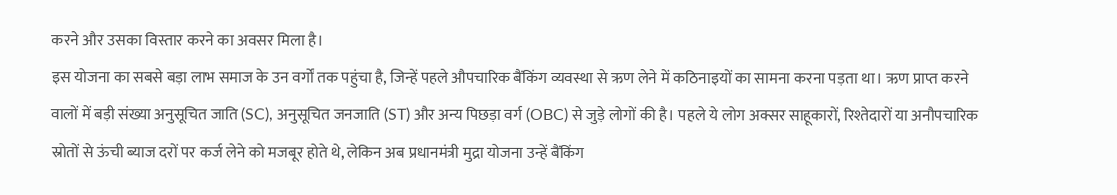करने और उसका विस्तार करने का अवसर मिला है।
इस योजना का सबसे बड़ा लाभ समाज के उन वर्गों तक पहुंचा है, जिन्हें पहले औपचारिक बैंकिंग व्यवस्था से ऋण लेने में कठिनाइयों का सामना करना पड़ता था। ऋण प्राप्त करने वालों में बड़ी संख्या अनुसूचित जाति (SC), अनुसूचित जनजाति (ST) और अन्य पिछड़ा वर्ग (OBC) से जुड़े लोगों की है। पहले ये लोग अक्सर साहूकारों, रिश्तेदारों या अनौपचारिक स्रोतों से ऊंची ब्याज दरों पर कर्ज लेने को मजबूर होते थे, लेकिन अब प्रधानमंत्री मुद्रा योजना उन्हें बैंकिंग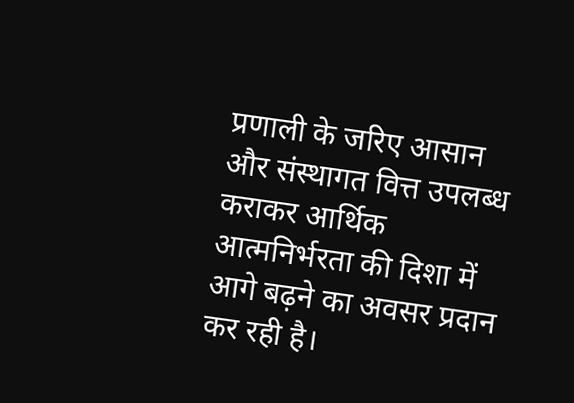प्रणाली के जरिए आसान और संस्थागत वित्त उपलब्ध कराकर आर्थिक आत्मनिर्भरता की दिशा में आगे बढ़ने का अवसर प्रदान कर रही है।